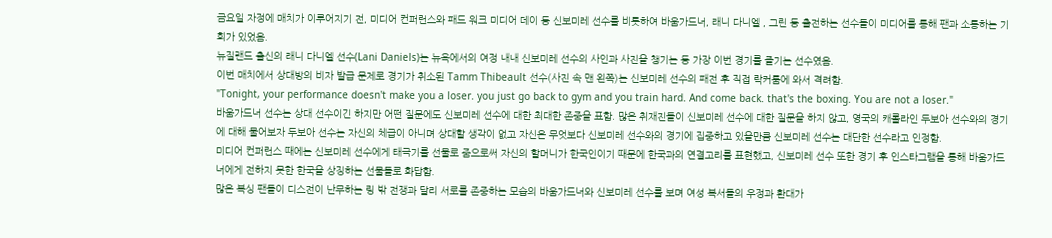금요일 자정에 매치가 이루어지기 전, 미디어 컨퍼런스와 패드 워크 미디어 데이 등 신보미레 선수를 비롯하여 바움가드너, 래니 다니엘 , 그린 등 출전하는 선수들이 미디어를 통해 팬과 소통하는 기회가 있었음.
뉴질랜드 출신의 래니 다니엘 선수(Lani Daniels)는 뉴욕에서의 여정 내내 신보미레 선수의 사인과 사진을 챙기는 등 가장 이번 경기를 즐기는 선수였음.
이번 매치에서 상대방의 비자 발급 문제로 경기가 취소된 Tamm Thibeault 선수(사진 속 맨 왼쪽)는 신보미레 선수의 패전 후 직접 락커룸에 와서 격려함.
"Tonight, your performance doesn't make you a loser. you just go back to gym and you train hard. And come back. that's the boxing. You are not a loser."
바움가드너 선수는 상대 선수이긴 하지만 어떤 질문에도 신보미레 선수에 대한 최대한 존중을 표함. 많은 취재진들이 신보미레 선수에 대한 질문을 하지 않고, 영국의 캐롤라인 두보아 선수와의 경기에 대해 물어보자 두보아 선수는 자신의 체급이 아니며 상대할 생각이 없고 자신은 무엇보다 신보미레 선수와의 경기에 집중하고 있을만큼 신보미레 선수는 대단한 선수라고 인정함.
미디어 컨퍼런스 때에는 신보미레 선수에게 태극기를 선물로 줌으로써 자신의 할머니가 한국인이기 때문에 한국과의 연결고리를 표현했고, 신보미레 선수 또한 경기 후 인스타그램을 통해 바움가드너에게 전하지 못한 한국을 상징하는 선물들로 화답함.
많은 복싱 팬들이 디스전이 난무하는 링 밖 전쟁과 달리 서로를 존중하는 모습의 바움가드너와 신보미레 선수를 보며 여성 복서들의 우정과 환대가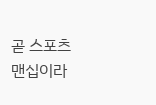곧 스포츠맨십이라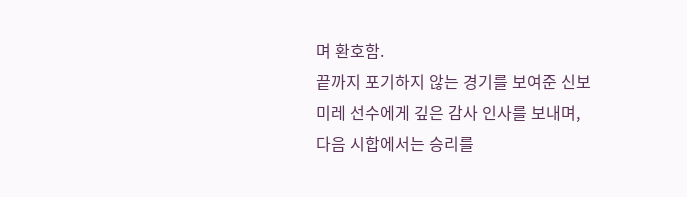며 환호함.
끝까지 포기하지 않는 경기를 보여준 신보미레 선수에게 깊은 감사 인사를 보내며, 다음 시합에서는 승리를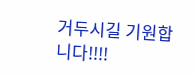거두시길 기원합니다!!!!